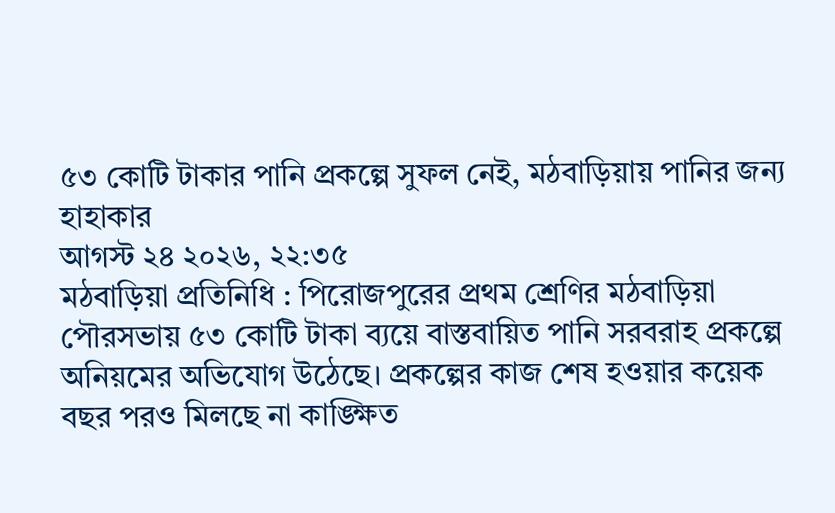৫৩ কোটি টাকার পানি প্রকল্পে সুফল নেই, মঠবাড়িয়ায় পানির জন্য হাহাকার
আগস্ট ২৪ ২০২৬, ২২:৩৫
মঠবাড়িয়া প্রতিনিধি : পিরোজপুরের প্রথম শ্রেণির মঠবাড়িয়া পৌরসভায় ৫৩ কোটি টাকা ব্যয়ে বাস্তবায়িত পানি সরবরাহ প্রকল্পে অনিয়মের অভিযোগ উঠেছে। প্রকল্পের কাজ শেষ হওয়ার কয়েক বছর পরও মিলছে না কাঙ্ক্ষিত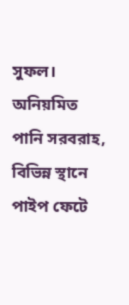সুফল। অনিয়মিত পানি সরবরাহ, বিভিন্ন স্থানে পাইপ ফেটে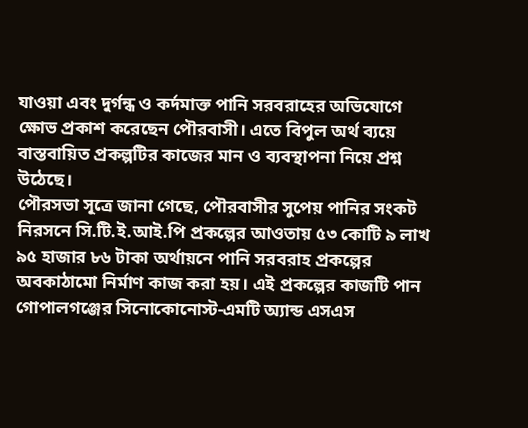যাওয়া এবং দুর্গন্ধ ও কর্দমাক্ত পানি সরবরাহের অভিযোগে ক্ষোভ প্রকাশ করেছেন পৌরবাসী। এতে বিপুল অর্থ ব্যয়ে বাস্তবায়িত প্রকল্পটির কাজের মান ও ব্যবস্থাপনা নিয়ে প্রশ্ন উঠেছে।
পৌরসভা সূত্রে জানা গেছে, পৌরবাসীর সুপেয় পানির সংকট নিরসনে সি.টি.ই.আই.পি প্রকল্পের আওতায় ৫৩ কোটি ৯ লাখ ৯৫ হাজার ৮৬ টাকা অর্থায়নে পানি সরবরাহ প্রকল্পের অবকাঠামো নির্মাণ কাজ করা হয়। এই প্রকল্পের কাজটি পান গোপালগঞ্জের সিনোকোনোস্ট-এমটি অ্যান্ড এসএস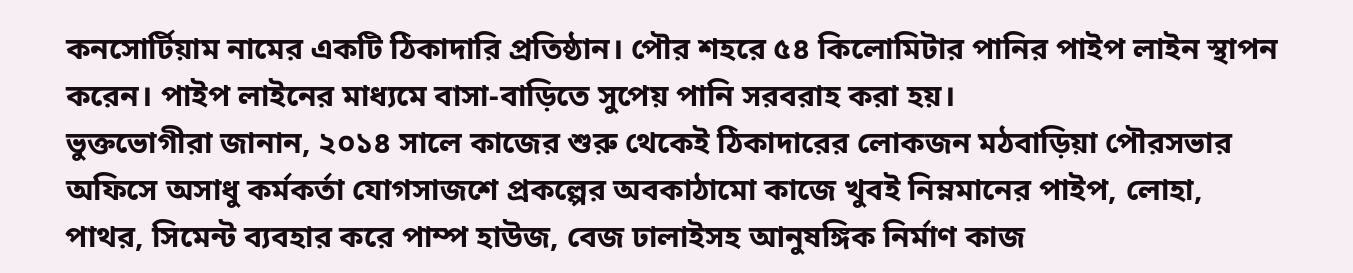কনসোর্টিয়াম নামের একটি ঠিকাদারি প্রতিষ্ঠান। পৌর শহরে ৫৪ কিলোমিটার পানির পাইপ লাইন স্থাপন করেন। পাইপ লাইনের মাধ্যমে বাসা-বাড়িতে সুপেয় পানি সরবরাহ করা হয়।
ভুক্তভোগীরা জানান, ২০১৪ সালে কাজের শুরু থেকেই ঠিকাদারের লোকজন মঠবাড়িয়া পৌরসভার অফিসে অসাধু কর্মকর্তা যোগসাজশে প্রকল্পের অবকাঠামো কাজে খুবই নিম্নমানের পাইপ, লোহা, পাথর, সিমেন্ট ব্যবহার করে পাম্প হাউজ, বেজ ঢালাইসহ আনুষঙ্গিক নির্মাণ কাজ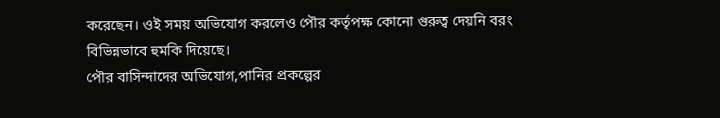করেছেন। ওই সময় অভিযোগ করলেও পৌর কর্তৃপক্ষ কোনো গুরুত্ব দেয়নি বরং বিভিন্নভাবে হুমকি দিয়েছে।
পৌর বাসিন্দাদের অভিযোগ,পানির প্রকল্পের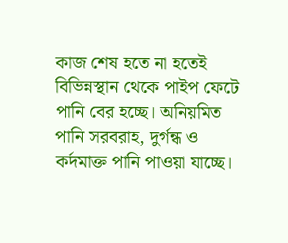কাজ শেষ হতে না হতেই বিভিন্নস্থান থেকে পাইপ ফেটে পানি বের হচ্ছে। অনিয়মিত পানি সরবরাহ, দুর্গন্ধ ও কর্দমাক্ত পানি পাওয়া যাচ্ছে।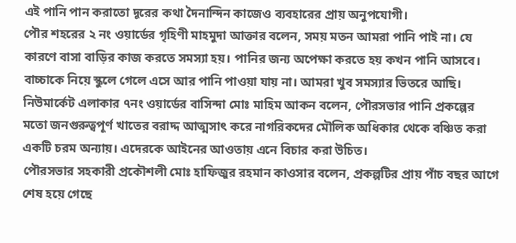এই পানি পান করাতো দূরের কথা দৈনান্দিন কাজেও ব্যবহারের প্রায় অনুপযোগী।
পৌর শহরের ২ নং ওয়ার্ডের গৃহিণী মাহমুদা আক্তার বলেন, সময় মতন আমরা পানি পাই না। যে কারণে বাসা বাড়ির কাজ করতে সমস্যা হয়। পানির জন্য অপেক্ষা করতে হয় কখন পানি আসবে। বাচ্চাকে নিয়ে স্কুলে গেলে এসে আর পানি পাওয়া যায় না। আমরা খুব সমস্যার ভিতরে আছি।
নিউমার্কেট এলাকার ৭নং ওয়ার্ডের বাসিন্দা মোঃ মাহিম আকন বলেন, পৌরসভার পানি প্রকল্পের মতো জনগুরুত্বপূর্ণ খাতের বরাদ্দ আত্মসাৎ করে নাগরিকদের মৌলিক অধিকার থেকে বঞ্চিত করা একটি চরম অন্যায়। এদেরকে আইনের আওতায় এনে বিচার করা উচিত।
পৌরসভার সহকারী প্রকৌশলী মোঃ হাফিজুর রহমান কাওসার বলেন, প্রকল্পটির প্রায় পাঁচ বছর আগে শেষ হয়ে গেছে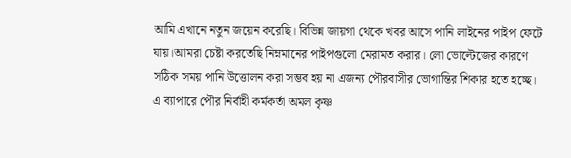আমি এখানে নতুন জয়েন করেছি। বিভিন্ন জায়গা থেকে খবর আসে পানি লাইনের পাইপ ফেটে যায়।আমরা চেষ্টা করতেছি নিম্নমানের পাইপগুলো মেরামত করার। লো ভোল্টেজের কারণে সঠিক সময় পানি উত্তোলন করা সম্ভব হয় না এজন্য পৌরবাসীর ভোগান্তির শিকার হতে হচ্ছে।
এ ব্যাপারে পৌর নির্বাহী কর্মকর্তা অমল কৃষ্ণ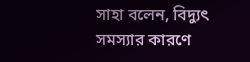সাহা বলেন, বিদ্যুৎ সমস্যার কারণে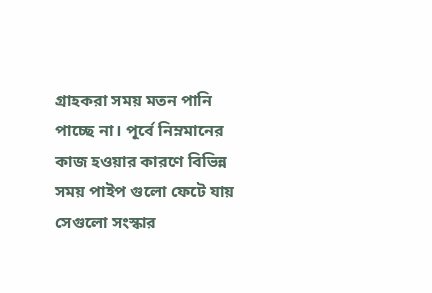গ্রাহকরা সময় মতন পানি পাচ্ছে না। পূর্বে নিম্নমানের কাজ হওয়ার কারণে বিভিন্ন সময় পাইপ গুলো ফেটে যায় সেগুলো সংস্কার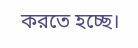করতে হচ্ছে।